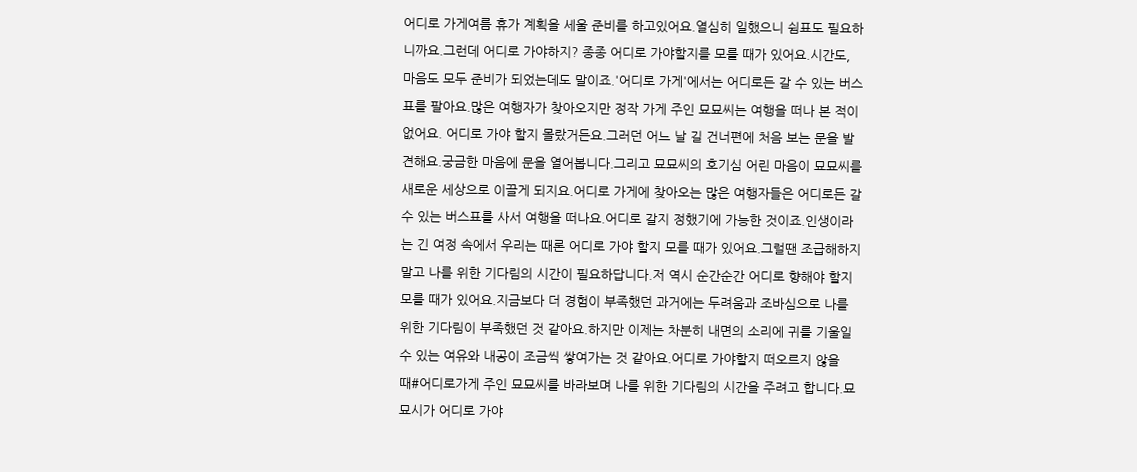어디로 가게여름 휴가 계획을 세울 준비를 하고있어요.열심히 일했으니 쉼표도 필요하니까요.그런데 어디로 가야하지? 종종 어디로 가야할지를 모를 때가 있어요.시간도, 마음도 모두 준비가 되었는데도 말이죠.'어디로 가게'에서는 어디로든 갈 수 있는 버스표를 팔아요.많은 여행자가 찾아오지만 정작 가게 주인 묘묘씨는 여행을 떠나 본 적이 없어요. 어디로 가야 할지 몰랐거든요.그러던 어느 날 길 건너편에 처음 보는 문을 발견해요.궁금한 마음에 문을 열어봅니다.그리고 묘묘씨의 호기심 어린 마음이 묘묘씨를 새로운 세상으로 이끌게 되지요.어디로 가게에 찾아오는 많은 여행자들은 어디로든 갈 수 있는 버스표를 사서 여행을 떠나요.어디로 갈지 정했기에 가능한 것이죠.인생이라는 긴 여정 속에서 우리는 때론 어디로 가야 할지 모를 때가 있어요.그럴땐 조급해하지 말고 나를 위한 기다림의 시간이 필요하답니다.저 역시 순간순간 어디로 향해야 할지 모를 때가 있어요.지금보다 더 경험이 부족했던 과거에는 두려움과 조바심으로 나를 위한 기다림이 부족했던 것 같아요.하지만 이제는 차분히 내면의 소리에 귀를 기울일 수 있는 여유와 내공이 조금씩 쌓여가는 것 같아요.어디로 가야할지 떠오르지 않을 때#어디로가게 주인 묘묘씨를 바라보며 나를 위한 기다림의 시간을 주려고 합니다.묘묘시가 어디로 가야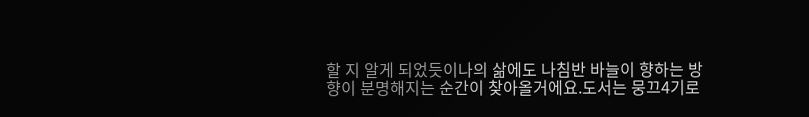할 지 알게 되었듯이나의 삶에도 나침반 바늘이 향하는 방향이 분명해지는 순간이 찾아올거에요.도서는 뭉끄4기로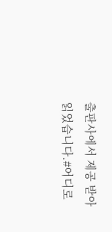출판사에서 제공 받아 읽었습니다.#어디로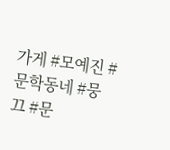가게 #모예진 #문학동네 #뭉끄 #문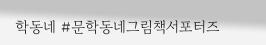학동네 #문학동네그림책서포터즈